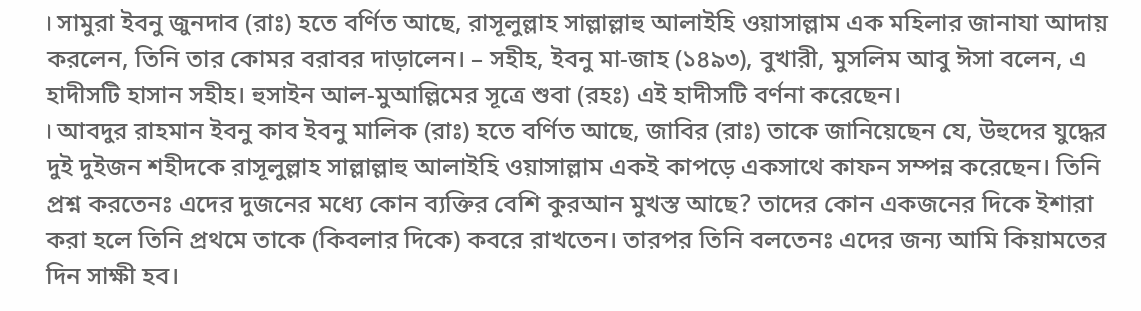। সামুরা ইবনু জুনদাব (রাঃ) হতে বর্ণিত আছে, রাসূলুল্লাহ সাল্লাল্লাহু আলাইহি ওয়াসাল্লাম এক মহিলার জানাযা আদায় করলেন, তিনি তার কোমর বরাবর দাড়ালেন। – সহীহ, ইবনু মা-জাহ (১৪৯৩), বুখারী, মুসলিম আবু ঈসা বলেন, এ হাদীসটি হাসান সহীহ। হুসাইন আল-মুআল্লিমের সূত্রে শুবা (রহঃ) এই হাদীসটি বর্ণনা করেছেন।
। আবদুর রাহমান ইবনু কাব ইবনু মালিক (রাঃ) হতে বর্ণিত আছে, জাবির (রাঃ) তাকে জানিয়েছেন যে, উহুদের যুদ্ধের দুই দুইজন শহীদকে রাসূলুল্লাহ সাল্লাল্লাহু আলাইহি ওয়াসাল্লাম একই কাপড়ে একসাথে কাফন সম্পন্ন করেছেন। তিনি প্রশ্ন করতেনঃ এদের দুজনের মধ্যে কোন ব্যক্তির বেশি কুরআন মুখস্ত আছে? তাদের কোন একজনের দিকে ইশারা করা হলে তিনি প্রথমে তাকে (কিবলার দিকে) কবরে রাখতেন। তারপর তিনি বলতেনঃ এদের জন্য আমি কিয়ামতের দিন সাক্ষী হব।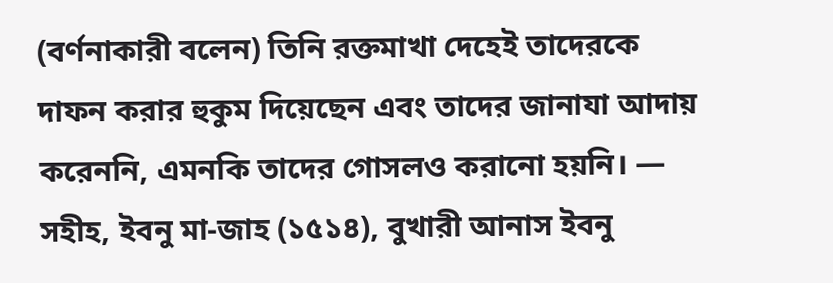(বর্ণনাকারী বলেন) তিনি রক্তমাখা দেহেই তাদেরকে দাফন করার হুকুম দিয়েছেন এবং তাদের জানাযা আদায় করেননি, এমনকি তাদের গোসলও করানো হয়নি। — সহীহ, ইবনু মা-জাহ (১৫১৪), বুখারী আনাস ইবনু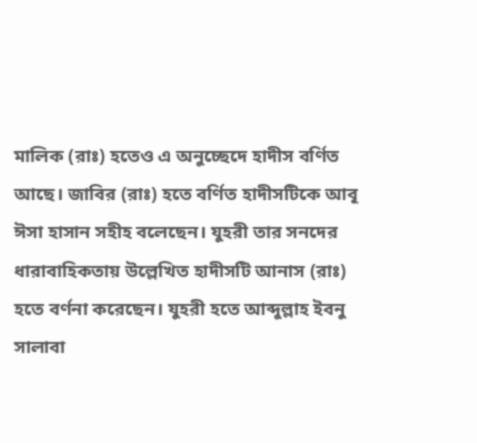মালিক (রাঃ) হতেও এ অনুচ্ছেদে হাদীস বর্ণিত আছে। জাবির (রাঃ) হতে বর্ণিত হাদীসটিকে আবূ ঈসা হাসান সহীহ বলেছেন। যুহরী তার সনদের ধারাবাহিকতায় উল্লেখিত হাদীসটি আনাস (রাঃ) হতে বর্ণনা করেছেন। যুহরী হতে আব্দুল্লাহ ইবনু সালাবা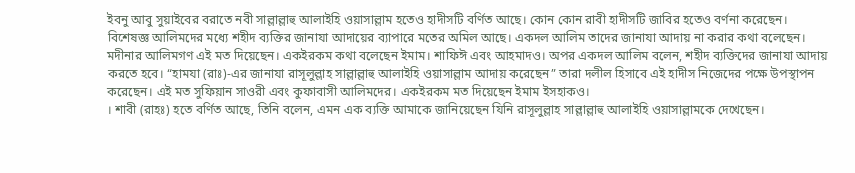ইবনু আবু সুয়াইবের বরাতে নবী সাল্লাল্লাহু আলাইহি ওয়াসাল্লাম হতেও হাদীসটি বর্ণিত আছে। কোন কোন রাবী হাদীসটি জাবির হতেও বর্ণনা করেছেন। বিশেষজ্ঞ আলিমদের মধ্যে শহীদ ব্যক্তির জানাযা আদায়ের ব্যাপারে মতের অমিল আছে। একদল আলিম তাদের জানাযা আদায় না করার কথা বলেছেন। মদীনার আলিমগণ এই মত দিয়েছেন। একইরকম কথা বলেছেন ইমাম। শাফিঈ এবং আহমাদও। অপর একদল আলিম বলেন, শহীদ ব্যক্তিদের জানাযা আদায় করতে হবে। “হামযা (রাঃ)-এর জানাযা রাসূলুল্লাহ সাল্লাল্লাহু আলাইহি ওয়াসাল্লাম আদায় করেছেন” তারা দলীল হিসাবে এই হাদীস নিজেদের পক্ষে উপস্থাপন করেছেন। এই মত সুফিয়ান সাওরী এবং কুফাবাসী আলিমদের। একইরকম মত দিয়েছেন ইমাম ইসহাকও।
। শাবী (রাহঃ) হতে বর্ণিত আছে, তিনি বলেন, এমন এক ব্যক্তি আমাকে জানিয়েছেন যিনি রাসূলুল্লাহ সাল্লাল্লাহু আলাইহি ওয়াসাল্লামকে দেখেছেন।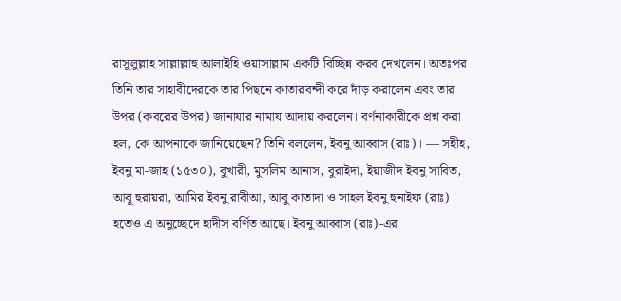রাসূলুল্লাহ সাল্লাল্লাহু আলাইহি ওয়াসাল্লাম একটি বিচ্ছিন্ন করব দেখলেন। অতঃপর তিনি তার সাহাবীদেরকে তার পিছনে কাতারবন্দী করে দাঁড় করালেন এবং তার উপর (কবরের উপর) জানাযার নামায আদায় করলেন। বর্ণনাকারীকে প্রশ্ন করা হল, কে আপনাকে জানিয়েছেন? তিনি বললেন, ইবনু আব্বাস (রাঃ)। — সহীহ, ইবনু মা-জাহ (১৫৩০), বুখারী, মুসলিম আনাস, বুরাইদা, ইয়াজীদ ইবনু সাবিত, আবূ হুরায়রা, আমির ইবনু রাবীআ, আবু কাতাদা ও সাহল ইবনু হুনাইফ (রাঃ) হতেও এ অনুচ্ছেদে হাদীস বর্ণিত আছে। ইবনু আব্বাস (রাঃ)-এর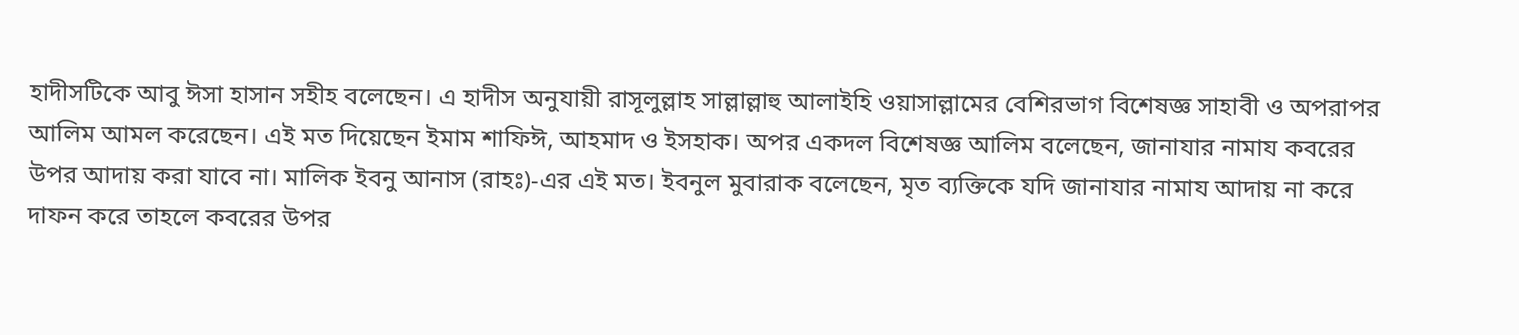হাদীসটিকে আবু ঈসা হাসান সহীহ বলেছেন। এ হাদীস অনুযায়ী রাসূলুল্লাহ সাল্লাল্লাহু আলাইহি ওয়াসাল্লামের বেশিরভাগ বিশেষজ্ঞ সাহাবী ও অপরাপর আলিম আমল করেছেন। এই মত দিয়েছেন ইমাম শাফিঈ, আহমাদ ও ইসহাক। অপর একদল বিশেষজ্ঞ আলিম বলেছেন, জানাযার নামায কবরের উপর আদায় করা যাবে না। মালিক ইবনু আনাস (রাহঃ)-এর এই মত। ইবনুল মুবারাক বলেছেন, মৃত ব্যক্তিকে যদি জানাযার নামায আদায় না করে দাফন করে তাহলে কবরের উপর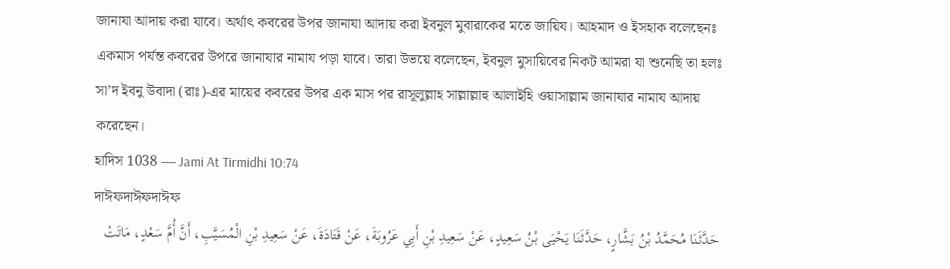জানাযা আদায় করা যাবে। অর্থাৎ কবরের উপর জানাযা আদায় করা ইবনুল মুবারাকের মতে জায়িয। আহমাদ ও ইসহাক বলেছেনঃ একমাস পর্যন্ত কবরের উপরে জানাযার নামায পড়া যাবে। তারা উভয়ে বলেছেন, ইবনুল মুসায়িবের নিকট আমরা যা শুনেছি তা হলঃ সা’দ ইবনু উবাদা (রাঃ)-এর মায়ের কবরের উপর এক মাস পর রাসূলুল্লাহ সাল্লাল্লাহু আলাইহি ওয়াসাল্লাম জানাযার নামায আদায় করেছেন।
হাদিস 1038 — Jami At Tirmidhi 10:74
দাঈফদাঈফদাঈফ
حَدَّثَنَا مُحَمَّدُ بْنُ بَشَّارٍ، حَدَّثَنَا يَحْيَى بْنُ سَعِيدٍ، عَنْ سَعِيدِ بْنِ أَبِي عَرُوبَةَ، عَنْ قَتَادَةَ، عَنْ سَعِيدِ بْنِ الْمُسَيَّبِ، أَنَّ أُمَّ سَعْدٍ، مَاتَتْ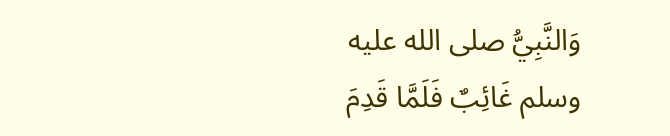وَالنَّبِيُّ صلى الله عليه وسلم غَائِبٌ فَلَمَّا قَدِمَ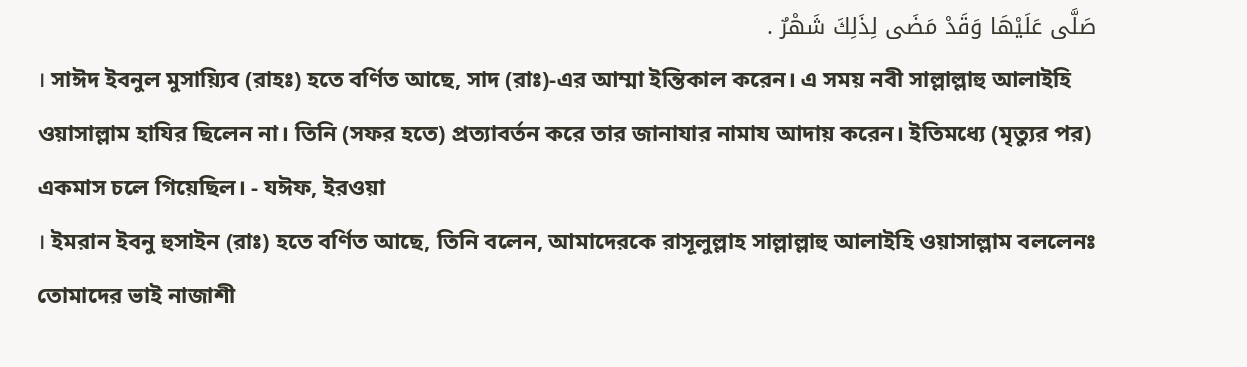صَلَّى عَلَيْهَا وَقَدْ مَضَى لِذَلِكَ شَهْرٌ .
। সাঈদ ইবনুল মুসায়্যিব (রাহঃ) হতে বর্ণিত আছে, সাদ (রাঃ)-এর আম্মা ইন্তিকাল করেন। এ সময় নবী সাল্লাল্লাহু আলাইহি ওয়াসাল্লাম হাযির ছিলেন না। তিনি (সফর হতে) প্রত্যাবর্তন করে তার জানাযার নামায আদায় করেন। ইতিমধ্যে (মৃত্যুর পর) একমাস চলে গিয়েছিল। - যঈফ, ইরওয়া
। ইমরান ইবনু হুসাইন (রাঃ) হতে বর্ণিত আছে, তিনি বলেন, আমাদেরকে রাসূলুল্লাহ সাল্লাল্লাহু আলাইহি ওয়াসাল্লাম বললেনঃ তোমাদের ভাই নাজাশী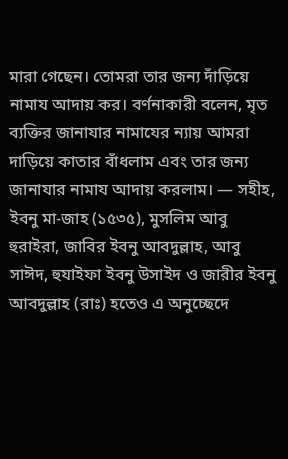মারা গেছেন। তোমরা তার জন্য দাঁড়িয়ে নামায আদায় কর। বর্ণনাকারী বলেন, মৃত ব্যক্তির জানাযার নামাযের ন্যায় আমরা দাড়িয়ে কাতার বাঁধলাম এবং তার জন্য জানাযার নামায আদায় করলাম। — সহীহ, ইবনু মা-জাহ (১৫৩৫), মুসলিম আবু হুরাইরা, জাবির ইবনু আবদুল্লাহ, আবু সাঈদ, হুযাইফা ইবনু উসাইদ ও জারীর ইবনু আবদুল্লাহ (রাঃ) হতেও এ অনুচ্ছেদে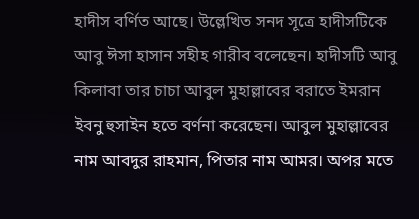হাদীস বর্ণিত আছে। উল্লেখিত সনদ সূত্রে হাদীসটিকে আবু ঈসা হাসান সহীহ গারীব বলেছেন। হাদীসটি আবু কিলাবা তার চাচা আবুল মুহাল্লাবের বরাতে ইমরান ইবনু হুসাইন হতে বর্ণনা করেছেন। আবুল মুহাল্লাবের নাম আবদুর রাহমান, পিতার নাম আমর। অপর মতে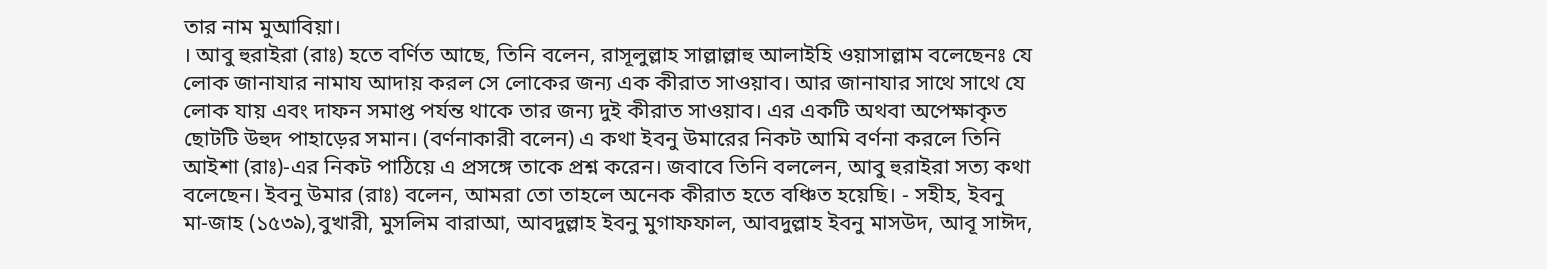তার নাম মুআবিয়া।
। আবু হুরাইরা (রাঃ) হতে বর্ণিত আছে, তিনি বলেন, রাসূলুল্লাহ সাল্লাল্লাহু আলাইহি ওয়াসাল্লাম বলেছেনঃ যে লোক জানাযার নামায আদায় করল সে লোকের জন্য এক কীরাত সাওয়াব। আর জানাযার সাথে সাথে যে লোক যায় এবং দাফন সমাপ্ত পর্যন্ত থাকে তার জন্য দুই কীরাত সাওয়াব। এর একটি অথবা অপেক্ষাকৃত ছোটটি উহুদ পাহাড়ের সমান। (বর্ণনাকারী বলেন) এ কথা ইবনু উমারের নিকট আমি বর্ণনা করলে তিনি আইশা (রাঃ)-এর নিকট পাঠিয়ে এ প্রসঙ্গে তাকে প্রশ্ন করেন। জবাবে তিনি বললেন, আবু হুরাইরা সত্য কথা বলেছেন। ইবনু উমার (রাঃ) বলেন, আমরা তো তাহলে অনেক কীরাত হতে বঞ্চিত হয়েছি। - সহীহ, ইবনু মা-জাহ (১৫৩৯),বুখারী, মুসলিম বারাআ, আবদুল্লাহ ইবনু মুগাফফাল, আবদুল্লাহ ইবনু মাসউদ, আবূ সাঈদ,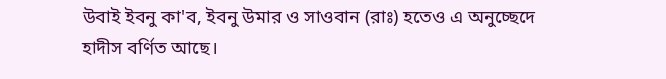উবাই ইবনু কা'ব, ইবনু উমার ও সাওবান (রাঃ) হতেও এ অনুচ্ছেদে হাদীস বর্ণিত আছে।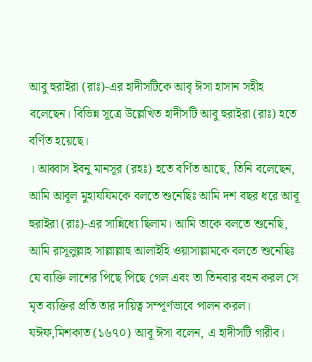আবু হুরাইরা (রাঃ)-এর হাদীসটিকে আবৃ ঈসা হাসান সহীহ বলেছেন। বিভিন্ন সূত্রে উল্লেখিত হাদীসটি আবু হুরাইরা (রাঃ) হতে বর্ণিত হয়েছে।
। আব্বাস ইবনু মানসূর (রহঃ) হতে বর্ণিত আছে, তিনি বলেছেন, আমি আবূল মুহাযযিমকে বলতে শুনেছিঃ আমি দশ বছর ধরে আবূ হুরাইরা (রাঃ)-এর সান্নিধ্যে ছিলাম। আমি তাকে বলতে শুনেছি, আমি রাসূলুল্লাহ সাল্লাল্লাহু আলাইহি ওয়াসাল্লামকে বলতে শুনেছিঃ যে ব্যক্তি লাশের পিছে পিছে গেল এবং তা তিনবার বহন করল সে মৃত ব্যক্তির প্রতি তার দায়িত্ব সম্পূর্ণভাবে পালন করল। যঈফ,মিশকাত (১৬৭০) আবূ ঈসা বলেন, এ হাদীসটি গারীব।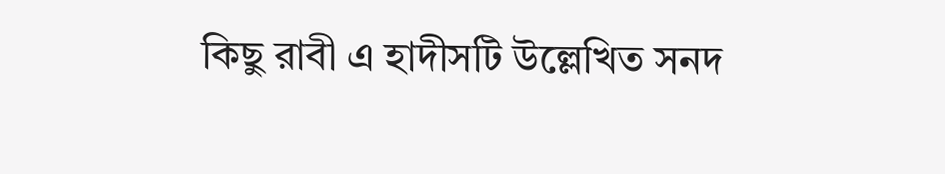কিছু রাবী এ হাদীসটি উল্লেখিত সনদ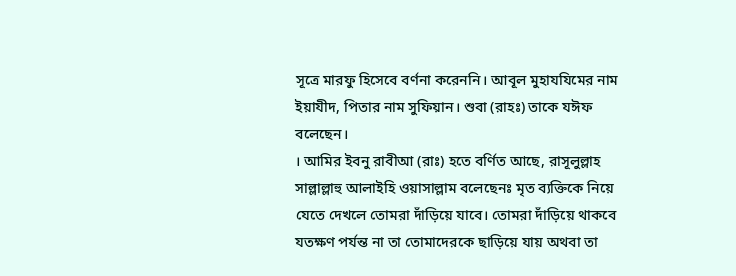সূত্রে মারফু হিসেবে বর্ণনা করেননি। আবূল মুহাযযিমের নাম ইয়াযীদ, পিতার নাম সুফিয়ান। শুবা (রাহঃ) তাকে যঈফ বলেছেন।
। আমির ইবনু রাবীআ (রাঃ) হতে বর্ণিত আছে, রাসূলুল্লাহ সাল্লাল্লাহু আলাইহি ওয়াসাল্লাম বলেছেনঃ মৃত ব্যক্তিকে নিয়ে যেতে দেখলে তোমরা দাঁড়িয়ে যাবে। তোমরা দাঁড়িয়ে থাকবে যতক্ষণ পর্যন্ত না তা তোমাদেরকে ছাড়িয়ে যায় অথবা তা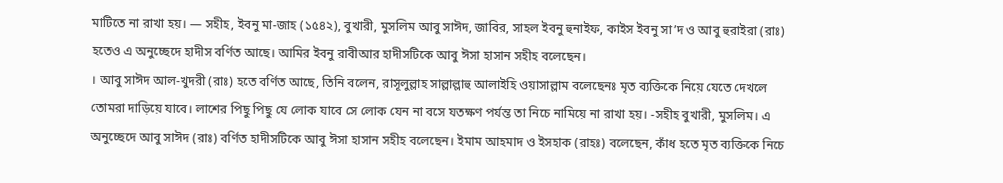মাটিতে না রাখা হয়। — সহীহ, ইবনু মা-জাহ (১৫৪২), বুখারী, মুসলিম আবু সাঈদ, জাবির, সাহল ইবনু হুনাইফ, কাইস ইবনু সা’দ ও আবু হুরাইরা (রাঃ) হতেও এ অনুচ্ছেদে হাদীস বর্ণিত আছে। আমির ইবনু রাবীআর হাদীসটিকে আবু ঈসা হাসান সহীহ বলেছেন।
। আবু সাঈদ আল-খুদরী (রাঃ) হতে বর্ণিত আছে, তিনি বলেন, রাসূলুল্লাহ সাল্লাল্লাহু আলাইহি ওয়াসাল্লাম বলেছেনঃ মৃত ব্যক্তিকে নিয়ে যেতে দেখলে তোমরা দাড়িয়ে যাবে। লাশের পিছু পিছু যে লোক যাবে সে লোক যেন না বসে যতক্ষণ পর্যন্ত তা নিচে নামিয়ে না রাখা হয়। -সহীহ বুখারী, মুসলিম। এ অনুচ্ছেদে আবু সাঈদ (রাঃ) বর্ণিত হাদীসটিকে আবু ঈসা হাসান সহীহ বলেছেন। ইমাম আহমাদ ও ইসহাক (রাহঃ) বলেছেন, কাঁধ হতে মৃত ব্যক্তিকে নিচে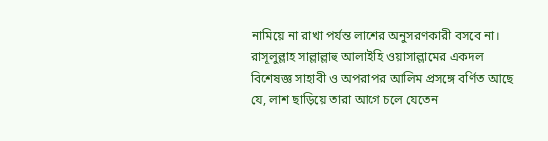নামিয়ে না রাখা পর্যন্ত লাশের অনুসরণকারী বসবে না। রাসূলুল্লাহ সাল্লাল্লাহু আলাইহি ওয়াসাল্লামের একদল বিশেষজ্ঞ সাহাবী ও অপরাপর আলিম প্রসঙ্গে বর্ণিত আছে যে, লাশ ছাড়িয়ে তারা আগে চলে যেতেন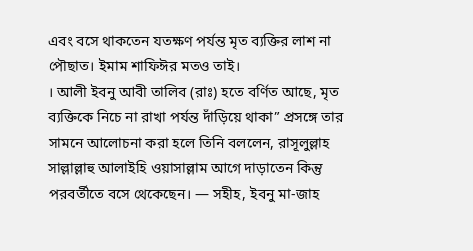এবং বসে থাকতেন যতক্ষণ পর্যন্ত মৃত ব্যক্তির লাশ না পৌছাত। ইমাম শাফিঈর মতও তাই।
। আলী ইবনু আবী তালিব (রাঃ) হতে বর্ণিত আছে, মৃত ব্যক্তিকে নিচে না রাখা পর্যন্ত দাঁড়িয়ে থাকা” প্রসঙ্গে তার সামনে আলোচনা করা হলে তিনি বললেন, রাসূলুল্লাহ সাল্লাল্লাহু আলাইহি ওয়াসাল্লাম আগে দাড়াতেন কিন্তু পরবর্তীতে বসে থেকেছেন। — সহীহ, ইবনু মা-জাহ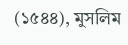(১৫৪৪), মুসলিম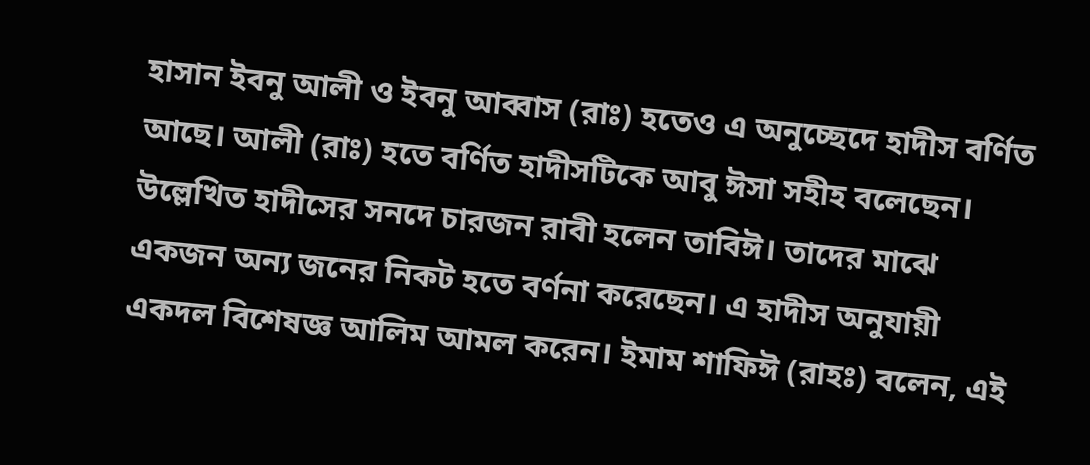হাসান ইবনু আলী ও ইবনু আব্বাস (রাঃ) হতেও এ অনুচ্ছেদে হাদীস বর্ণিত আছে। আলী (রাঃ) হতে বর্ণিত হাদীসটিকে আবু ঈসা সহীহ বলেছেন। উল্লেখিত হাদীসের সনদে চারজন রাবী হলেন তাবিঈ। তাদের মাঝে একজন অন্য জনের নিকট হতে বর্ণনা করেছেন। এ হাদীস অনুযায়ী একদল বিশেষজ্ঞ আলিম আমল করেন। ইমাম শাফিঈ (রাহঃ) বলেন, এই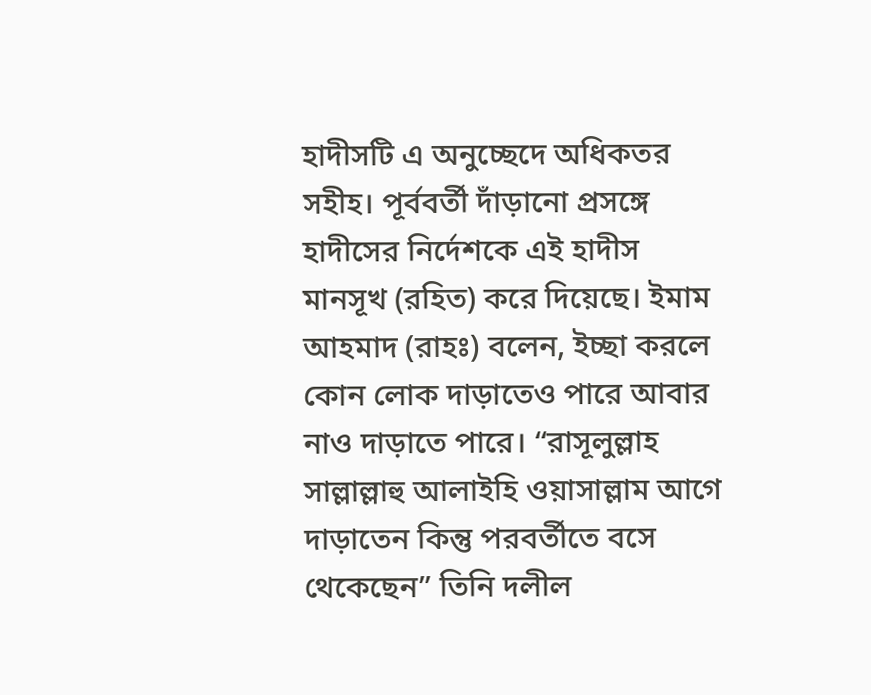হাদীসটি এ অনুচ্ছেদে অধিকতর সহীহ। পূর্ববর্তী দাঁড়ানো প্রসঙ্গে হাদীসের নির্দেশকে এই হাদীস মানসূখ (রহিত) করে দিয়েছে। ইমাম আহমাদ (রাহঃ) বলেন, ইচ্ছা করলে কোন লোক দাড়াতেও পারে আবার নাও দাড়াতে পারে। “রাসূলুল্লাহ সাল্লাল্লাহু আলাইহি ওয়াসাল্লাম আগে দাড়াতেন কিন্তু পরবর্তীতে বসে থেকেছেন” তিনি দলীল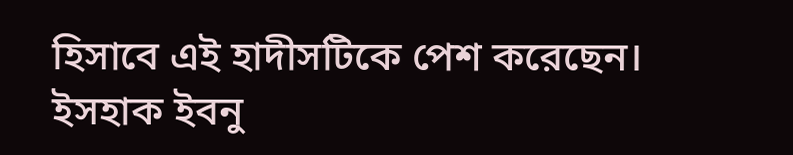হিসাবে এই হাদীসটিকে পেশ করেছেন। ইসহাক ইবনু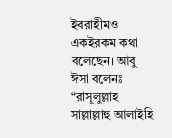ইবরাহীমও একইরকম কথা বলেছেন। আবু ঈসা বলেনঃ “রাসূলুল্লাহ সাল্লাল্লাহু আলাইহি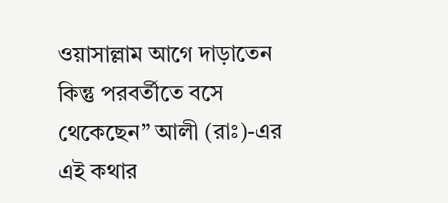ওয়াসাল্লাম আগে দাড়াতেন কিন্তু পরবর্তীতে বসে থেকেছেন” আলী (রাঃ)-এর এই কথার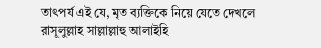তাৎপর্য এই যে, মৃত ব্যক্তিকে নিয়ে যেতে দেখলে রাসূলুল্লাহ সাল্লাল্লাহু আলাইহি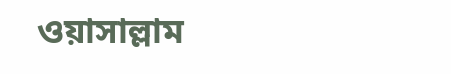ওয়াসাল্লাম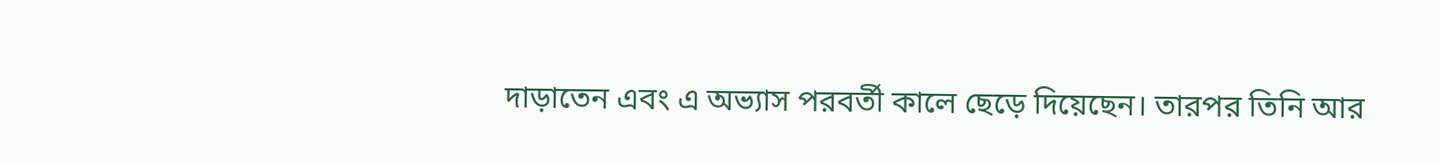দাড়াতেন এবং এ অভ্যাস পরবর্তী কালে ছেড়ে দিয়েছেন। তারপর তিনি আর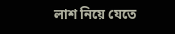লাশ নিয়ে যেতে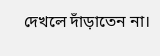দেখলে দাঁড়াতেন না।